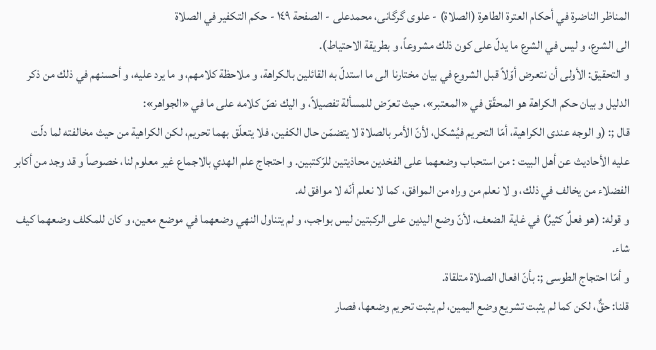المناظر الناضرة في أحکام العترة الطاهرة (الصلاة) - علوی گرگانی، محمدعلی - الصفحة ١٤٩ - حكم التكفير في الصلاة
الى الشرع، و ليس في الشرع ما يدلّ على كون ذلك مشروعاً، و بطريقة الاحتياط).
و التحقيق: الأولى أن نتعرض أوّلاً قبل الشروع في بيان مختارنا الى ما استدلّ به القائلين بالكراهة، و ملاحظة كلامهم، و ما يرد عليه، و أحسنهم في ذلك من ذكر الدليل و بيان حكم الكراهة هو المحقّق في «المعتبر»، حيث تعرّض للمسألة تفصيلاً، و اليك نصّ كلامه على ما في «الجواهر»:
قال ;: (و الوجه عندى الكراهية، أمّا التحريم فيُشكل، لأنّ الأمر بالصلاة لا يتضمّن حال الكفين، فلا يتعلّق بهما تحريم، لكن الكراهية من حيث مخالفته لما دلّت عليه الأحاديث عن أهل البيت : من استحباب وضعهما على الفخدين محاذيتين للرّكتبين. و احتجاج علم الهدي بالاجماع غير معلوم لنا، خصوصاً و قد وجد من أكابر الفضلاء من يخالف في ذلك، و لا نعلم من وراه من الموافق، كما لا نعلم أنّه لا موافق له.
و قوله: (هو فعلٌ كثيرٌ) في غاية الضعف، لأنّ وضع اليدين على الركبتين ليس بواجب، و لم يتناول النهي وضعهما في موضع معين، و كان للمكلف وضعهما كيف شاء.
و أمّا احتجاج الطوسى ;: بأنّ افعال الصلاة متلقاة.
قلنا: حقٌّ، لكن كما لم يثبت تشريع وضع اليمين، لم يثبت تحريم وضعها، فصار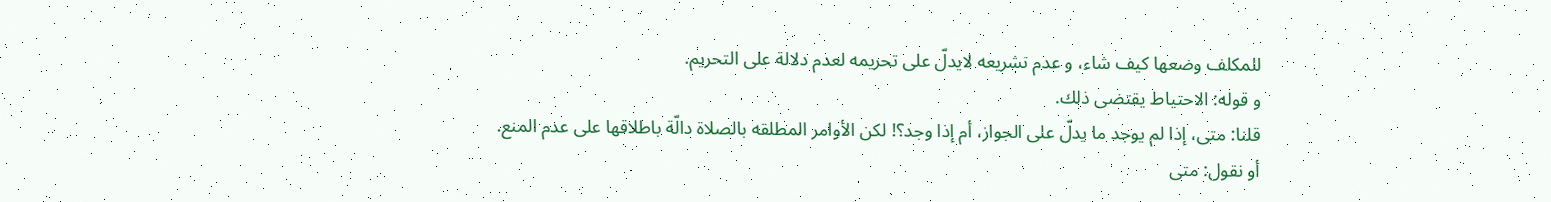للمكلف وضعها كيف شاء، و عدم تشريعه لايدلّ على تحريمه لعدم دلالة على التحريم.
و قوله: الاحتياط يقتضى ذلك.
قلنا: متى، إذا لم يوجد ما يدلّ على الجواز، أم إذا وجد؟! لكن الأوامر المطلقه بالصلاة دالّة باطلاقها على عدم المنع.
أو نقول: متى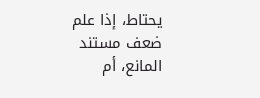يحتاط، إذا علم ضعف مستند المانع، أم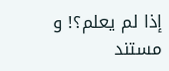إذا لم يعلم؟! و مستند